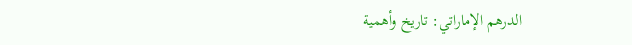الدرهم الإماراتي: تاريخ وأهمية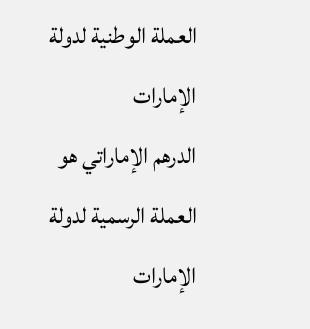العملة الوطنية لدولة الإمارات
الدرهم الإماراتي هو العملة الرسمية لدولة الإمارات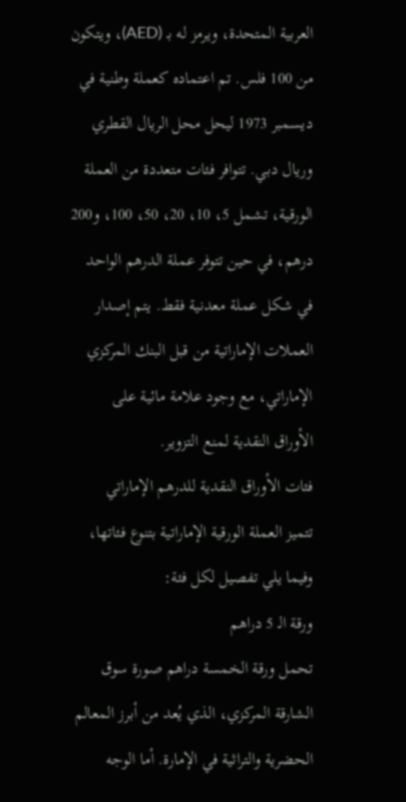العربية المتحدة، ويرمز له بـ (AED)، ويتكون من 100 فلس. تم اعتماده كعملة وطنية في ديسمبر 1973 ليحل محل الريال القطري وريال دبي. تتوافر فئات متعددة من العملة الورقية، تشمل 5، 10، 20، 50، 100، و200 درهم، في حين تتوفر عملة الدرهم الواحد في شكل عملة معدنية فقط. يتم إصدار العملات الإماراتية من قبل البنك المركزي الإماراتي، مع وجود علامة مائية على الأوراق النقدية لمنع التزوير.
فئات الأوراق النقدية للدرهم الإماراتي
تتميز العملة الورقية الإماراتية بتنوع فئاتها، وفيما يلي تفصيل لكل فئة:
ورقة الـ 5 دراهم
تحمل ورقة الخمسة دراهم صورة سوق الشارقة المركزي، الذي يُعد من أبرز المعالم الحضرية والتراثية في الإمارة. أما الوجه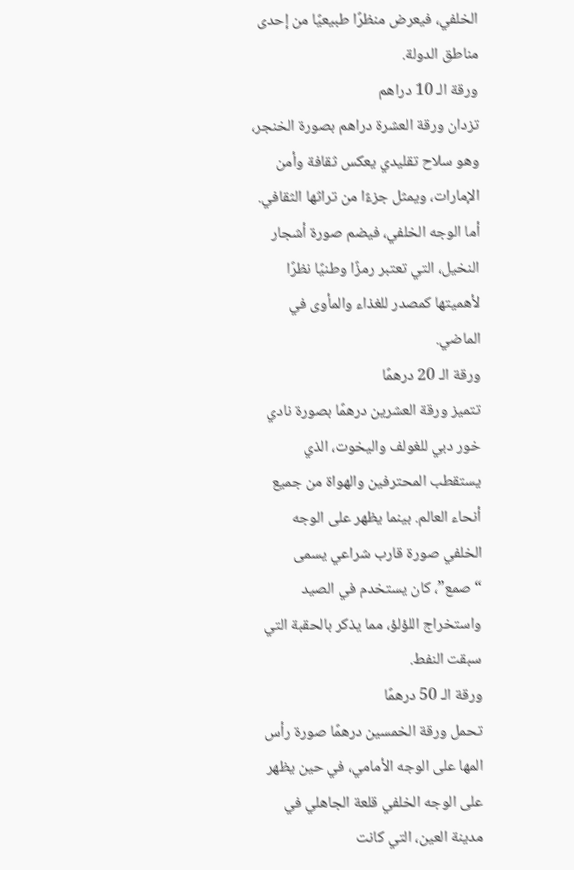الخلفي، فيعرض منظرًا طبيعيًا من إحدى مناطق الدولة.
ورقة الـ 10 دراهم
تزدان ورقة العشرة دراهم بصورة الخنجر، وهو سلاح تقليدي يعكس ثقافة وأمن الإمارات، ويمثل جزءًا من تراثها الثقافي. أما الوجه الخلفي، فيضم صورة أشجار النخيل، التي تعتبر رمزًا وطنيًا نظرًا لأهميتها كمصدر للغذاء والمأوى في الماضي.
ورقة الـ 20 درهمًا
تتميز ورقة العشرين درهمًا بصورة نادي خور دبي للغولف واليخوت، الذي يستقطب المحترفين والهواة من جميع أنحاء العالم. بينما يظهر على الوجه الخلفي صورة قارب شراعي يسمى “صمع”، كان يستخدم في الصيد واستخراج اللؤلؤ، مما يذكر بالحقبة التي سبقت النفط.
ورقة الـ 50 درهمًا
تحمل ورقة الخمسين درهمًا صورة رأس المها على الوجه الأمامي، في حين يظهر على الوجه الخلفي قلعة الجاهلي في مدينة العين، التي كانت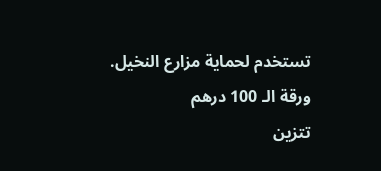تستخدم لحماية مزارع النخيل.
ورقة الـ 100 درهم
تتزين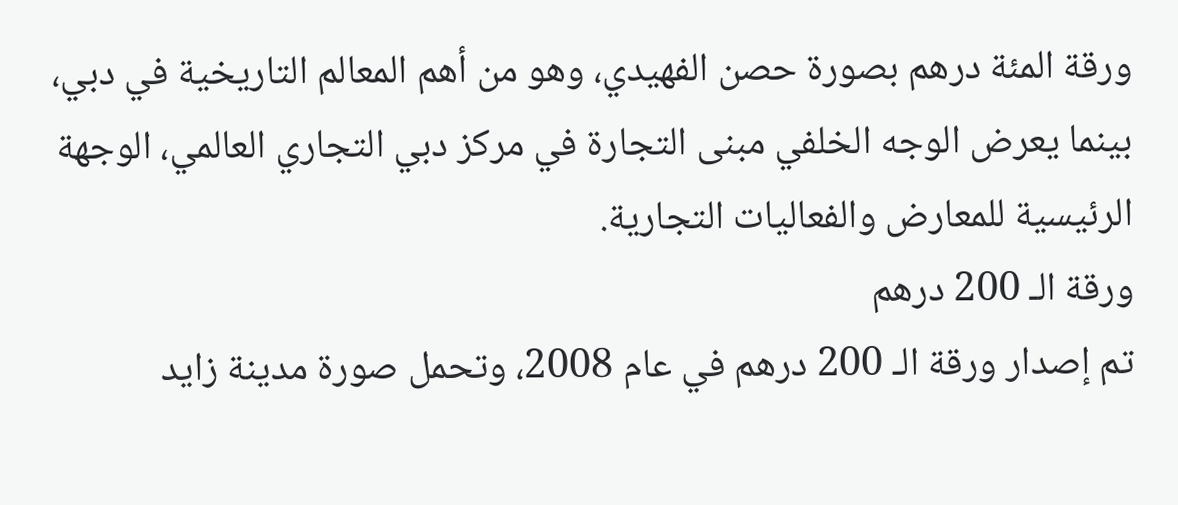ورقة المئة درهم بصورة حصن الفهيدي، وهو من أهم المعالم التاريخية في دبي، بينما يعرض الوجه الخلفي مبنى التجارة في مركز دبي التجاري العالمي، الوجهة الرئيسية للمعارض والفعاليات التجارية.
ورقة الـ 200 درهم
تم إصدار ورقة الـ 200 درهم في عام 2008، وتحمل صورة مدينة زايد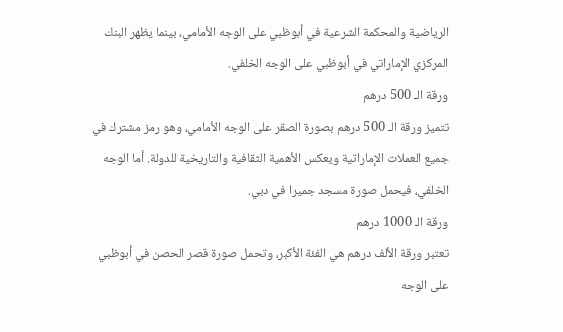الرياضية والمحكمة الشرعية في أبوظبي على الوجه الأمامي، بينما يظهر البنك المركزي الإماراتي في أبوظبي على الوجه الخلفي.
ورقة الـ 500 درهم
تتميز ورقة الـ 500 درهم بصورة الصقر على الوجه الأمامي، وهو رمز مشترك في جميع العملات الإماراتية ويعكس الأهمية الثقافية والتاريخية للدولة. أما الوجه الخلفي، فيحمل صورة مسجد جميرا في دبي.
ورقة الـ 1000 درهم
تعتبر ورقة الألف درهم هي الفئة الأكبر، وتحمل صورة قصر الحصن في أبوظبي على الوجه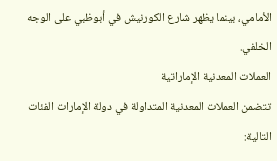الأمامي، بينما يظهر شارع الكورنيش في أبوظبي على الوجه الخلفي.
العملات المعدنية الإماراتية
تتضمن العملات المعدنية المتداولة في دولة الإمارات الفئات التالية: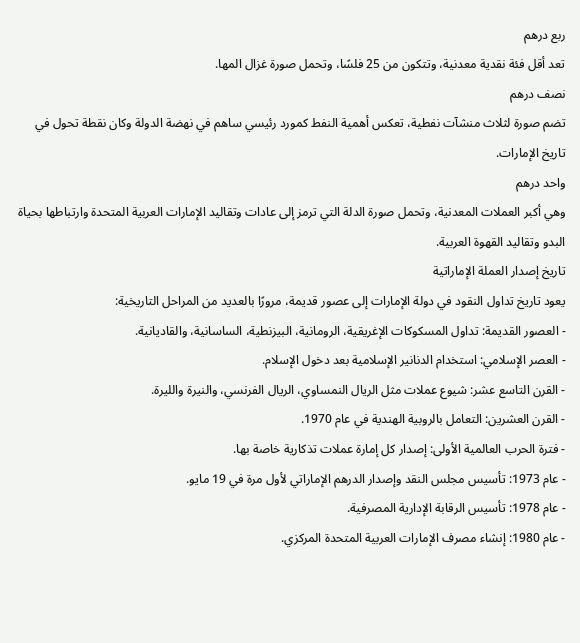ربع درهم
تعد أقل فئة نقدية معدنية، وتتكون من 25 فلسًا، وتحمل صورة غزال المها.
نصف درهم
تضم صورة لثلاث منشآت نفطية، تعكس أهمية النفط كمورد رئيسي ساهم في نهضة الدولة وكان نقطة تحول في تاريخ الإمارات.
واحد درهم
وهي أكبر العملات المعدنية، وتحمل صورة الدلة التي ترمز إلى عادات وتقاليد الإمارات العربية المتحدة وارتباطها بحياة البدو وتقاليد القهوة العربية.
تاريخ إصدار العملة الإماراتية
يعود تاريخ تداول النقود في دولة الإمارات إلى عصور قديمة، مرورًا بالعديد من المراحل التاريخية:
- العصور القديمة: تداول المسكوكات الإغريقية، الرومانية، البيزنطية، الساسانية، والقاديانية.
- العصر الإسلامي: استخدام الدنانير الإسلامية بعد دخول الإسلام.
- القرن التاسع عشر: شيوع عملات مثل الريال النمساوي، الريال الفرنسي، والنيرة والليرة.
- القرن العشرين: التعامل بالروبية الهندية في عام 1970.
- فترة الحرب العالمية الأولى: إصدار كل إمارة عملات تذكارية خاصة بها.
- عام 1973: تأسيس مجلس النقد وإصدار الدرهم الإماراتي لأول مرة في 19 مايو.
- عام 1978: تأسيس الرقابة الإدارية المصرفية.
- عام 1980: إنشاء مصرف الإمارات العربية المتحدة المركزي.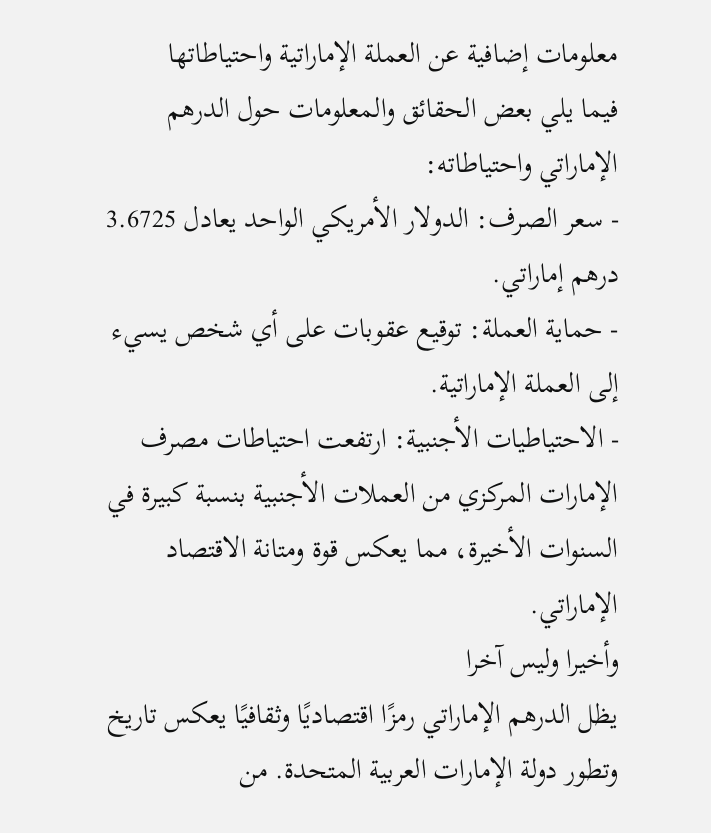معلومات إضافية عن العملة الإماراتية واحتياطاتها
فيما يلي بعض الحقائق والمعلومات حول الدرهم الإماراتي واحتياطاته:
- سعر الصرف: الدولار الأمريكي الواحد يعادل 3.6725 درهم إماراتي.
- حماية العملة: توقيع عقوبات على أي شخص يسيء إلى العملة الإماراتية.
- الاحتياطيات الأجنبية: ارتفعت احتياطات مصرف الإمارات المركزي من العملات الأجنبية بنسبة كبيرة في السنوات الأخيرة، مما يعكس قوة ومتانة الاقتصاد الإماراتي.
وأخيرا وليس آخرا
يظل الدرهم الإماراتي رمزًا اقتصاديًا وثقافيًا يعكس تاريخ وتطور دولة الإمارات العربية المتحدة. من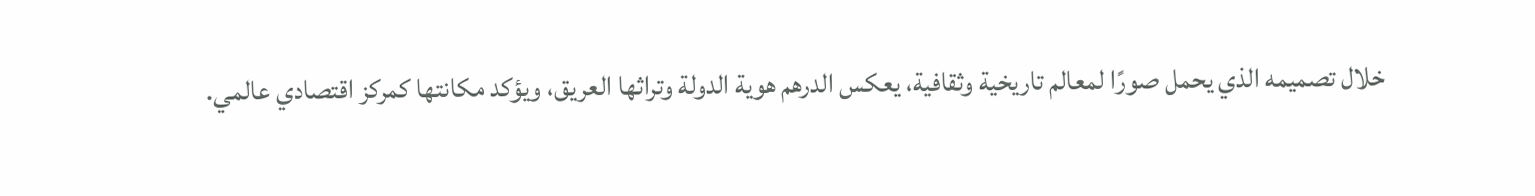خلال تصميمه الذي يحمل صورًا لمعالم تاريخية وثقافية، يعكس الدرهم هوية الدولة وتراثها العريق، ويؤكد مكانتها كمركز اقتصادي عالمي.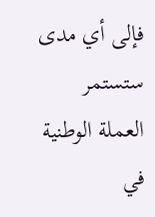فإلى أي مدى ستستمر العملة الوطنية في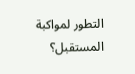التطور لمواكبة المستقبل؟